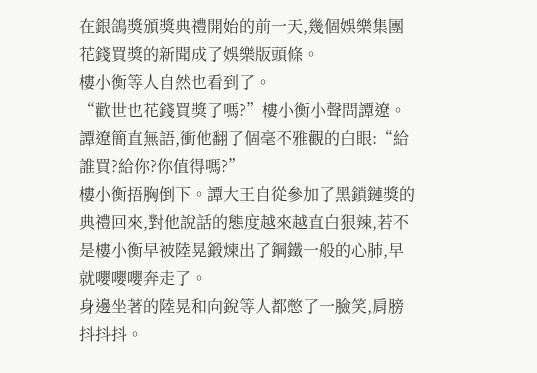在銀鴿獎頒獎典禮開始的前一天,幾個娛樂集團花錢買獎的新聞成了娛樂版頭條。
樓小衡等人自然也看到了。
“歡世也花錢買獎了嗎?”樓小衡小聲問譚遼。
譚遼簡直無語,衝他翻了個毫不雅觀的白眼:“給誰買?給你?你值得嗎?”
樓小衡捂胸倒下。譚大王自從參加了黑鎖鏈獎的典禮回來,對他說話的態度越來越直白狠辣,若不是樓小衡早被陸晃鍛煉出了鋼鐵一般的心肺,早就嚶嚶嚶奔走了。
身邊坐著的陸晃和向銳等人都憋了一臉笑,肩膀抖抖抖。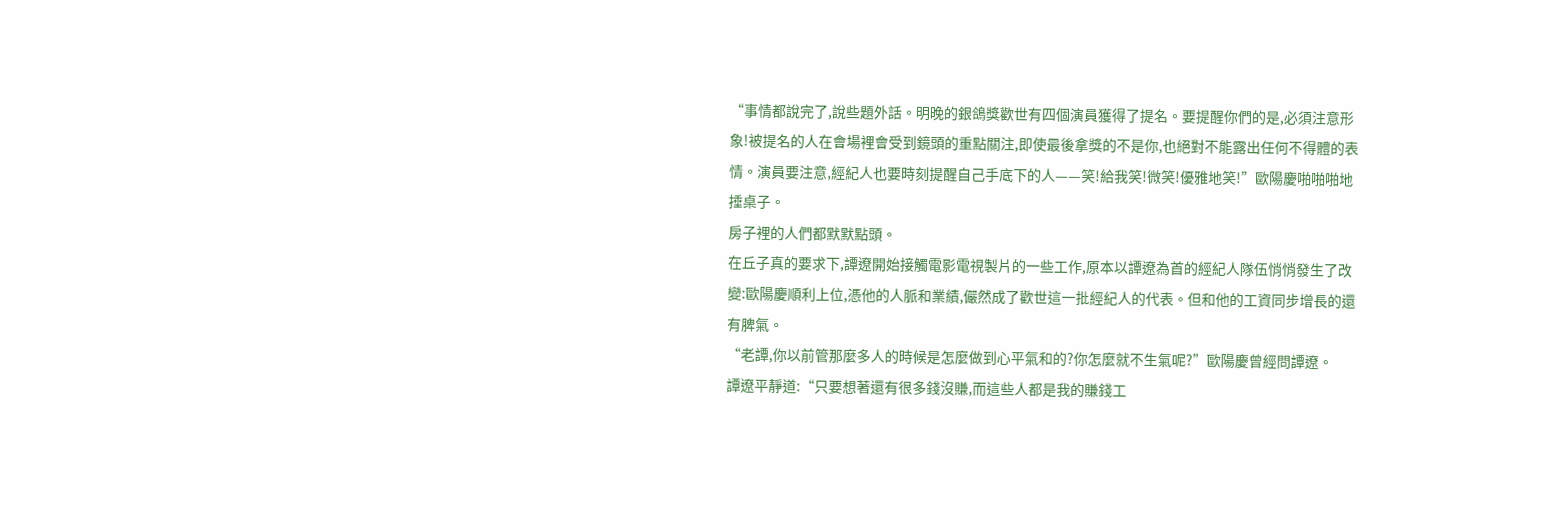“事情都說完了,說些題外話。明晚的銀鴿獎歡世有四個演員獲得了提名。要提醒你們的是,必須注意形象!被提名的人在會場裡會受到鏡頭的重點關注,即使最後拿獎的不是你,也絕對不能露出任何不得體的表情。演員要注意,經紀人也要時刻提醒自己手底下的人——笑!給我笑!微笑!優雅地笑!”歐陽慶啪啪啪地捶桌子。
房子裡的人們都默默點頭。
在丘子真的要求下,譚遼開始接觸電影電視製片的一些工作,原本以譚遼為首的經紀人隊伍悄悄發生了改變:歐陽慶順利上位,憑他的人脈和業績,儼然成了歡世這一批經紀人的代表。但和他的工資同步增長的還有脾氣。
“老譚,你以前管那麼多人的時候是怎麼做到心平氣和的?你怎麼就不生氣呢?”歐陽慶曾經問譚遼。
譚遼平靜道:“只要想著還有很多錢沒賺,而這些人都是我的賺錢工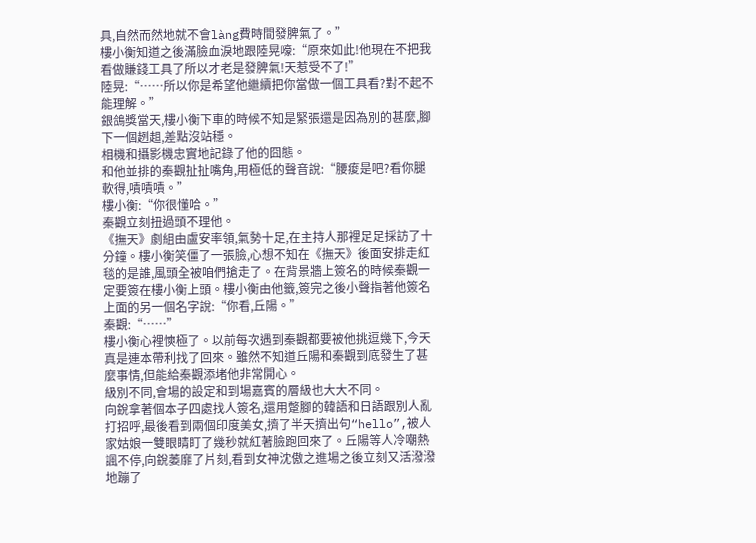具,自然而然地就不會làng費時間發脾氣了。”
樓小衡知道之後滿臉血淚地跟陸晃嚎:“原來如此!他現在不把我看做賺錢工具了所以才老是發脾氣!天惹受不了!”
陸晃:“……所以你是希望他繼續把你當做一個工具看?對不起不能理解。”
銀鴿獎當天,樓小衡下車的時候不知是緊張還是因為別的甚麼,腳下一個趔趄,差點沒站穩。
相機和攝影機忠實地記錄了他的囧態。
和他並排的秦觀扯扯嘴角,用極低的聲音說:“腰痠是吧?看你腿軟得,嘖嘖嘖。”
樓小衡:“你很懂哈。”
秦觀立刻扭過頭不理他。
《撫天》劇組由盧安率領,氣勢十足,在主持人那裡足足採訪了十分鐘。樓小衡笑僵了一張臉,心想不知在《撫天》後面安排走紅毯的是誰,風頭全被咱們搶走了。在背景牆上簽名的時候秦觀一定要簽在樓小衡上頭。樓小衡由他籤,簽完之後小聲指著他簽名上面的另一個名字說:“你看,丘陽。”
秦觀:“……”
樓小衡心裡慡極了。以前每次遇到秦觀都要被他挑逗幾下,今天真是連本帶利找了回來。雖然不知道丘陽和秦觀到底發生了甚麼事情,但能給秦觀添堵他非常開心。
級別不同,會場的設定和到場嘉賓的層級也大大不同。
向銳拿著個本子四處找人簽名,還用蹩腳的韓語和日語跟別人亂打招呼,最後看到兩個印度美女,擠了半天擠出句“hello”,被人家姑娘一雙眼睛盯了幾秒就紅著臉跑回來了。丘陽等人冷嘲熱諷不停,向銳萎靡了片刻,看到女神沈傲之進場之後立刻又活潑潑地蹦了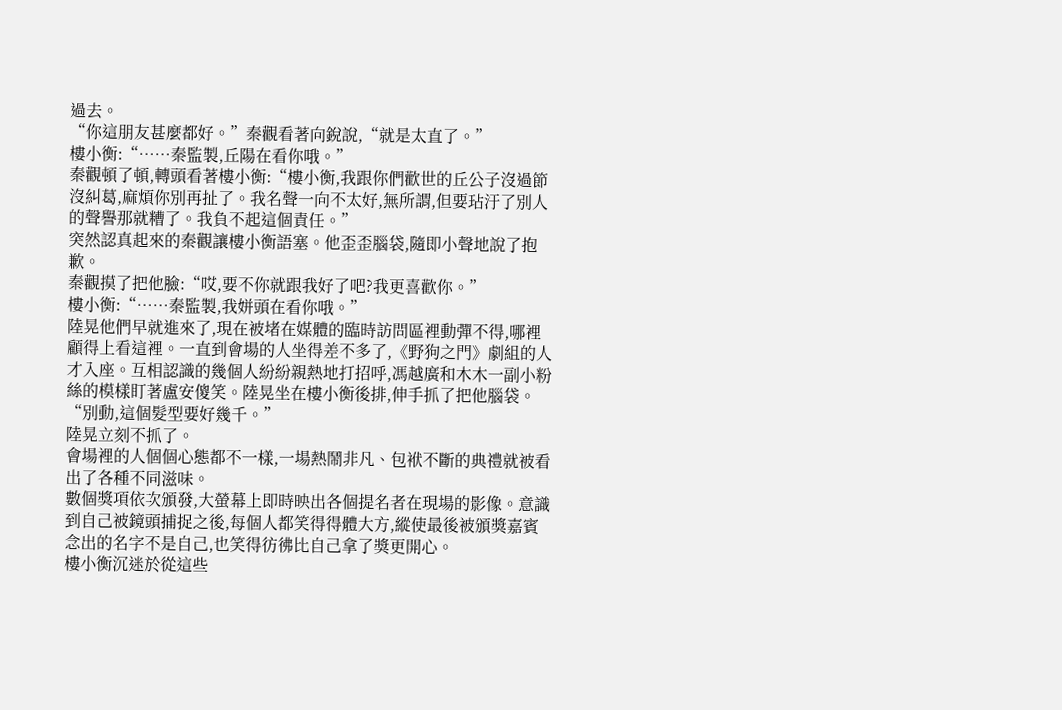過去。
“你這朋友甚麼都好。”秦觀看著向銳說,“就是太直了。”
樓小衡:“……秦監製,丘陽在看你哦。”
秦觀頓了頓,轉頭看著樓小衡:“樓小衡,我跟你們歡世的丘公子沒過節沒糾葛,麻煩你別再扯了。我名聲一向不太好,無所謂,但要玷汙了別人的聲譽那就糟了。我負不起這個責任。”
突然認真起來的秦觀讓樓小衡語塞。他歪歪腦袋,隨即小聲地說了抱歉。
秦觀摸了把他臉:“哎,要不你就跟我好了吧?我更喜歡你。”
樓小衡:“……秦監製,我姘頭在看你哦。”
陸晃他們早就進來了,現在被堵在媒體的臨時訪問區裡動彈不得,哪裡顧得上看這裡。一直到會場的人坐得差不多了,《野狗之門》劇組的人才入座。互相認識的幾個人紛紛親熱地打招呼,馮越廣和木木一副小粉絲的模樣盯著盧安傻笑。陸晃坐在樓小衡後排,伸手抓了把他腦袋。
“別動,這個髮型要好幾千。”
陸晃立刻不抓了。
會場裡的人個個心態都不一樣,一場熱鬧非凡、包袱不斷的典禮就被看出了各種不同滋味。
數個獎項依次頒發,大螢幕上即時映出各個提名者在現場的影像。意識到自己被鏡頭捕捉之後,每個人都笑得得體大方,縱使最後被頒獎嘉賓念出的名字不是自己,也笑得彷彿比自己拿了獎更開心。
樓小衡沉迷於從這些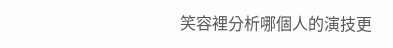笑容裡分析哪個人的演技更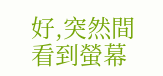好,突然間看到螢幕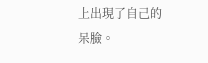上出現了自己的呆臉。